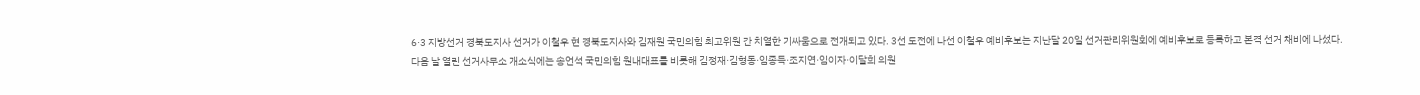6·3 지방선거 경북도지사 선거가 이철우 현 경북도지사와 김재원 국민의힘 최고위원 간 치열한 기싸움으로 전개되고 있다. 3선 도전에 나선 이철우 예비후보는 지난달 20일 선거관리위원회에 예비후보로 등록하고 본격 선거 채비에 나섰다. 다음 날 열린 선거사무소 개소식에는 송언석 국민의힘 원내대표를 비롯해 김정재·김형동·임종득·조지연·임이자·이달희 의원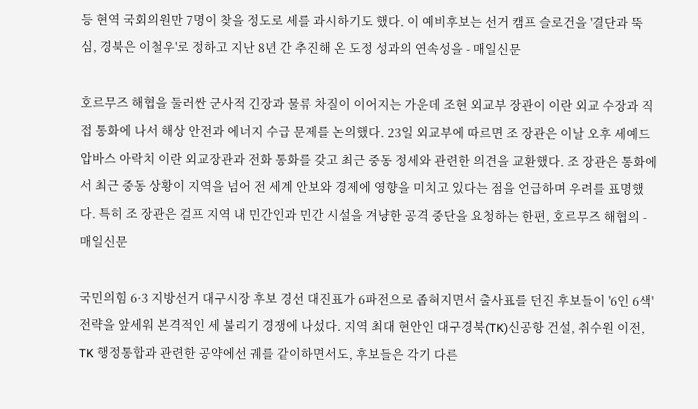등 현역 국회의원만 7명이 찾을 정도로 세를 과시하기도 했다. 이 예비후보는 선거 캠프 슬로건을 '결단과 뚝심, 경북은 이철우'로 정하고 지난 8년 간 추진해 온 도정 성과의 연속성을 - 매일신문

호르무즈 해협을 둘러싼 군사적 긴장과 물류 차질이 이어지는 가운데 조현 외교부 장관이 이란 외교 수장과 직접 통화에 나서 해상 안전과 에너지 수급 문제를 논의했다. 23일 외교부에 따르면 조 장관은 이날 오후 세예드 압바스 아락치 이란 외교장관과 전화 통화를 갖고 최근 중동 정세와 관련한 의견을 교환했다. 조 장관은 통화에서 최근 중동 상황이 지역을 넘어 전 세계 안보와 경제에 영향을 미치고 있다는 점을 언급하며 우려를 표명했다. 특히 조 장관은 걸프 지역 내 민간인과 민간 시설을 겨냥한 공격 중단을 요청하는 한편, 호르무즈 해협의 - 매일신문

국민의힘 6·3 지방선거 대구시장 후보 경선 대진표가 6파전으로 좁혀지면서 출사표를 던진 후보들이 '6인 6색' 전략을 앞세워 본격적인 세 불리기 경쟁에 나섰다. 지역 최대 현안인 대구경북(TK)신공항 건설, 취수원 이전, TK 행정통합과 관련한 공약에선 궤를 같이하면서도, 후보들은 각기 다른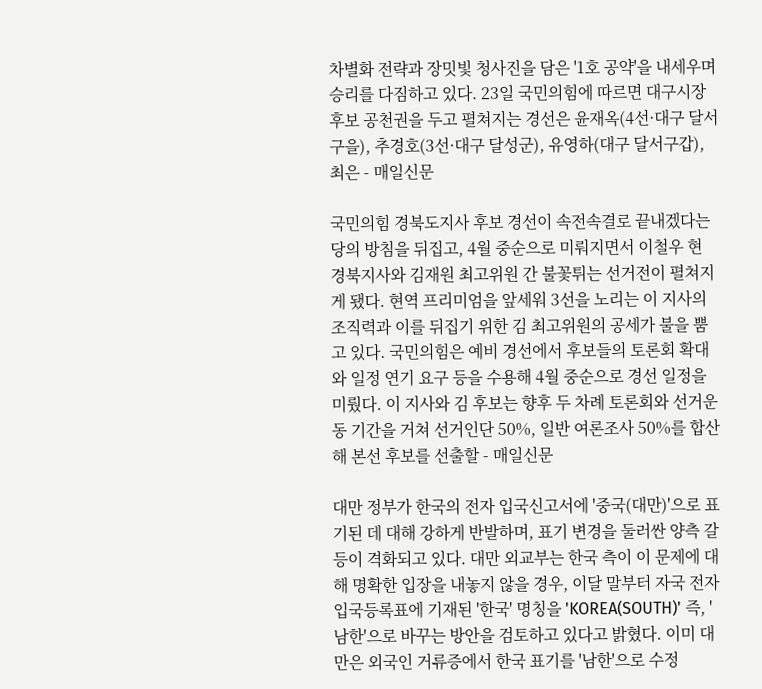차별화 전략과 장밋빛 청사진을 담은 '1호 공약'을 내세우며 승리를 다짐하고 있다. 23일 국민의힘에 따르면 대구시장 후보 공천권을 두고 펼쳐지는 경선은 윤재옥(4선·대구 달서구을), 추경호(3선·대구 달성군), 유영하(대구 달서구갑), 최은 - 매일신문

국민의힘 경북도지사 후보 경선이 속전속결로 끝내겠다는 당의 방침을 뒤집고, 4월 중순으로 미뤄지면서 이철우 현 경북지사와 김재원 최고위원 간 불꽃튀는 선거전이 펼쳐지게 됐다. 현역 프리미엄을 앞세워 3선을 노리는 이 지사의 조직력과 이를 뒤집기 위한 김 최고위원의 공세가 불을 뿜고 있다. 국민의힘은 예비 경선에서 후보들의 토론회 확대와 일정 연기 요구 등을 수용해 4월 중순으로 경선 일정을 미뤘다. 이 지사와 김 후보는 향후 두 차례 토론회와 선거운동 기간을 거쳐 선거인단 50%, 일반 여론조사 50%를 합산해 본선 후보를 선출할 - 매일신문

대만 정부가 한국의 전자 입국신고서에 '중국(대만)'으로 표기된 데 대해 강하게 반발하며, 표기 변경을 둘러싼 양측 갈등이 격화되고 있다. 대만 외교부는 한국 측이 이 문제에 대해 명확한 입장을 내놓지 않을 경우, 이달 말부터 자국 전자 입국등록표에 기재된 '한국' 명칭을 'KOREA(SOUTH)' 즉, '남한'으로 바꾸는 방안을 검토하고 있다고 밝혔다. 이미 대만은 외국인 거류증에서 한국 표기를 '남한'으로 수정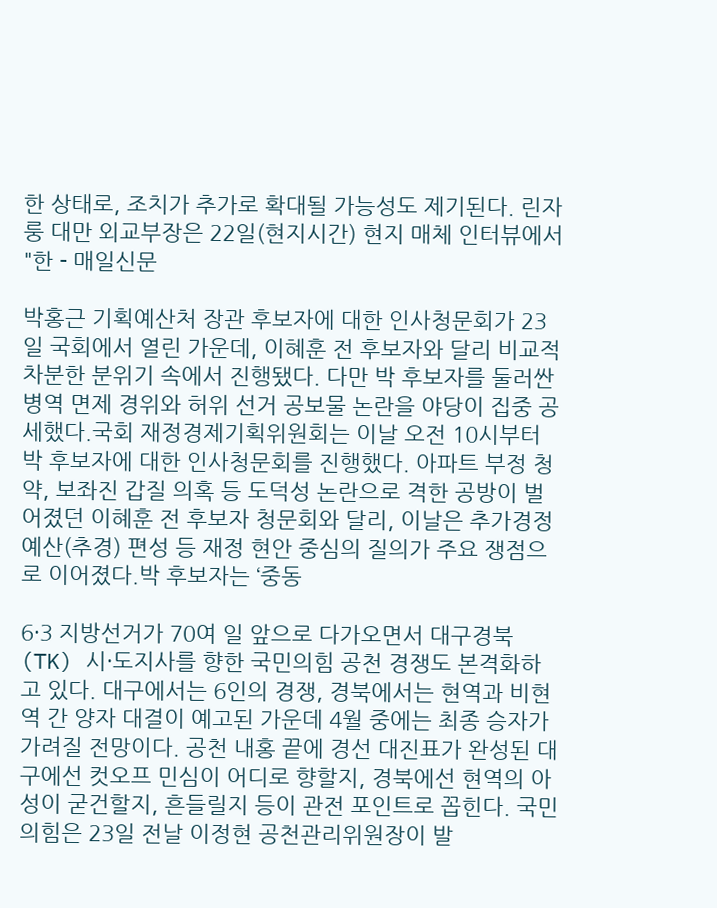한 상태로, 조치가 추가로 확대될 가능성도 제기된다. 린자룽 대만 외교부장은 22일(현지시간) 현지 매체 인터뷰에서 "한 - 매일신문

박홍근 기획예산처 장관 후보자에 대한 인사청문회가 23일 국회에서 열린 가운데, 이혜훈 전 후보자와 달리 비교적 차분한 분위기 속에서 진행됐다. 다만 박 후보자를 둘러싼 병역 면제 경위와 허위 선거 공보물 논란을 야당이 집중 공세했다.국회 재정경제기획위원회는 이날 오전 10시부터 박 후보자에 대한 인사청문회를 진행했다. 아파트 부정 청약, 보좌진 갑질 의혹 등 도덕성 논란으로 격한 공방이 벌어졌던 이혜훈 전 후보자 청문회와 달리, 이날은 추가경정예산(추경) 편성 등 재정 현안 중심의 질의가 주요 쟁점으로 이어졌다.박 후보자는 ‘중동

6·3 지방선거가 70여 일 앞으로 다가오면서 대구경북(TK) 시·도지사를 향한 국민의힘 공천 경쟁도 본격화하고 있다. 대구에서는 6인의 경쟁, 경북에서는 현역과 비현역 간 양자 대결이 예고된 가운데 4월 중에는 최종 승자가 가려질 전망이다. 공천 내홍 끝에 경선 대진표가 완성된 대구에선 컷오프 민심이 어디로 향할지, 경북에선 현역의 아성이 굳건할지, 흔들릴지 등이 관전 포인트로 꼽힌다. 국민의힘은 23일 전날 이정현 공천관리위원장이 발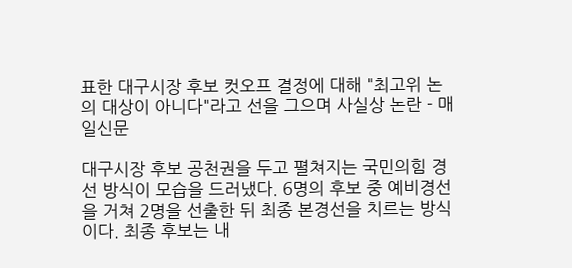표한 대구시장 후보 컷오프 결정에 대해 "최고위 논의 대상이 아니다"라고 선을 그으며 사실상 논란 - 매일신문

대구시장 후보 공천권을 두고 펼쳐지는 국민의힘 경선 방식이 모습을 드러냈다. 6명의 후보 중 예비경선을 거쳐 2명을 선출한 뒤 최종 본경선을 치르는 방식이다. 최종 후보는 내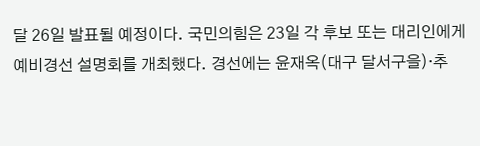달 26일 발표될 예정이다. 국민의힘은 23일 각 후보 또는 대리인에게 예비경선 설명회를 개최했다. 경선에는 윤재옥(대구 달서구을)·추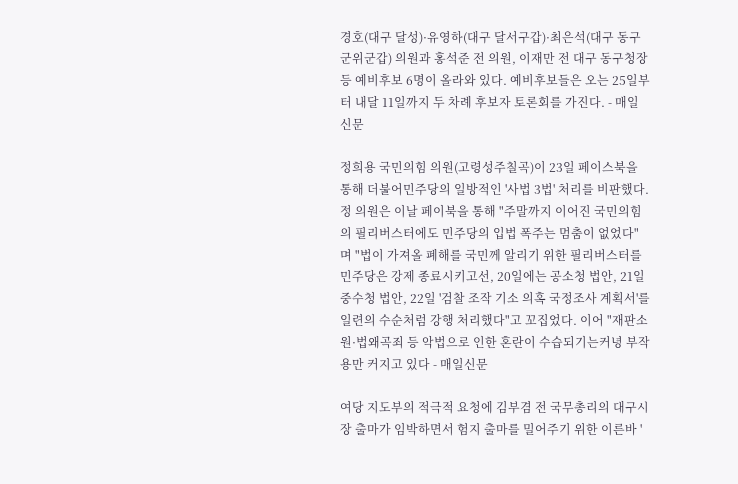경호(대구 달성)·유영하(대구 달서구갑)·최은석(대구 동구군위군갑) 의원과 홍석준 전 의원, 이재만 전 대구 동구청장 등 예비후보 6명이 올라와 있다. 예비후보들은 오는 25일부터 내달 11일까지 두 차례 후보자 토론회를 가진다. - 매일신문

정희용 국민의힘 의원(고령성주칠곡)이 23일 페이스북을 통해 더불어민주당의 일방적인 '사법 3법' 처리를 비판했다. 정 의원은 이날 페이북을 통해 "주말까지 이어진 국민의힘의 필리버스터에도 민주당의 입법 폭주는 멈춤이 없었다"며 "법이 가져올 폐해를 국민께 알리기 위한 필리버스터를 민주당은 강제 종료시키고선, 20일에는 공소청 법안, 21일 중수청 법안, 22일 '검찰 조작 기소 의혹 국정조사 계획서'를 일련의 수순처럼 강행 처리했다"고 꼬집었다. 이어 "재판소원·법왜곡죄 등 악법으로 인한 혼란이 수습되기는커녕 부작용만 커지고 있다 - 매일신문

여당 지도부의 적극적 요청에 김부겸 전 국무총리의 대구시장 출마가 임박하면서 험지 출마를 밀어주기 위한 이른바 '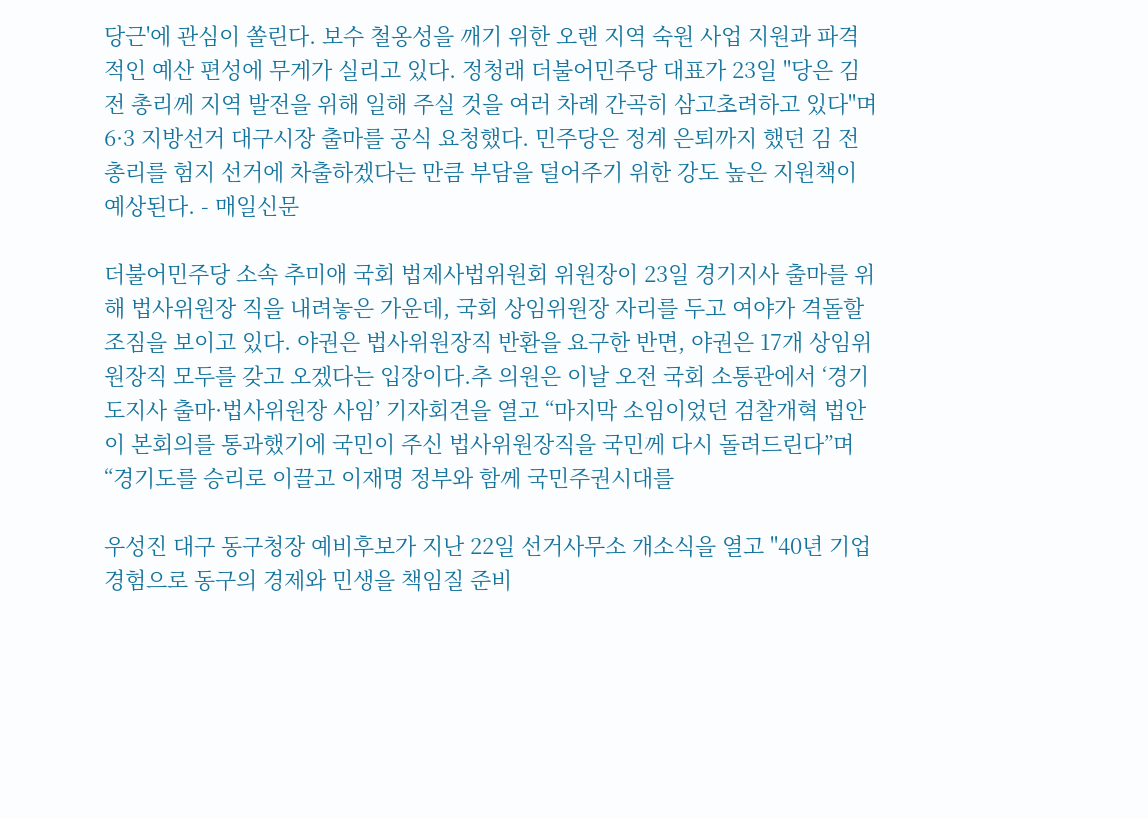당근'에 관심이 쏠린다. 보수 철옹성을 깨기 위한 오랜 지역 숙원 사업 지원과 파격적인 예산 편성에 무게가 실리고 있다. 정청래 더불어민주당 대표가 23일 "당은 김 전 총리께 지역 발전을 위해 일해 주실 것을 여러 차례 간곡히 삼고초려하고 있다"며 6·3 지방선거 대구시장 출마를 공식 요청했다. 민주당은 정계 은퇴까지 했던 김 전 총리를 험지 선거에 차출하겠다는 만큼 부담을 덜어주기 위한 강도 높은 지원책이 예상된다. - 매일신문

더불어민주당 소속 추미애 국회 법제사법위원회 위원장이 23일 경기지사 출마를 위해 법사위원장 직을 내려놓은 가운데, 국회 상임위원장 자리를 두고 여야가 격돌할 조짐을 보이고 있다. 야권은 법사위원장직 반환을 요구한 반면, 야권은 17개 상임위원장직 모두를 갖고 오겠다는 입장이다.추 의원은 이날 오전 국회 소통관에서 ‘경기도지사 출마·법사위원장 사임’ 기자회견을 열고 “마지막 소임이었던 검찰개혁 법안이 본회의를 통과했기에 국민이 주신 법사위원장직을 국민께 다시 돌려드린다”며 “경기도를 승리로 이끌고 이재명 정부와 함께 국민주권시대를

우성진 대구 동구청장 예비후보가 지난 22일 선거사무소 개소식을 열고 "40년 기업 경험으로 동구의 경제와 민생을 책임질 준비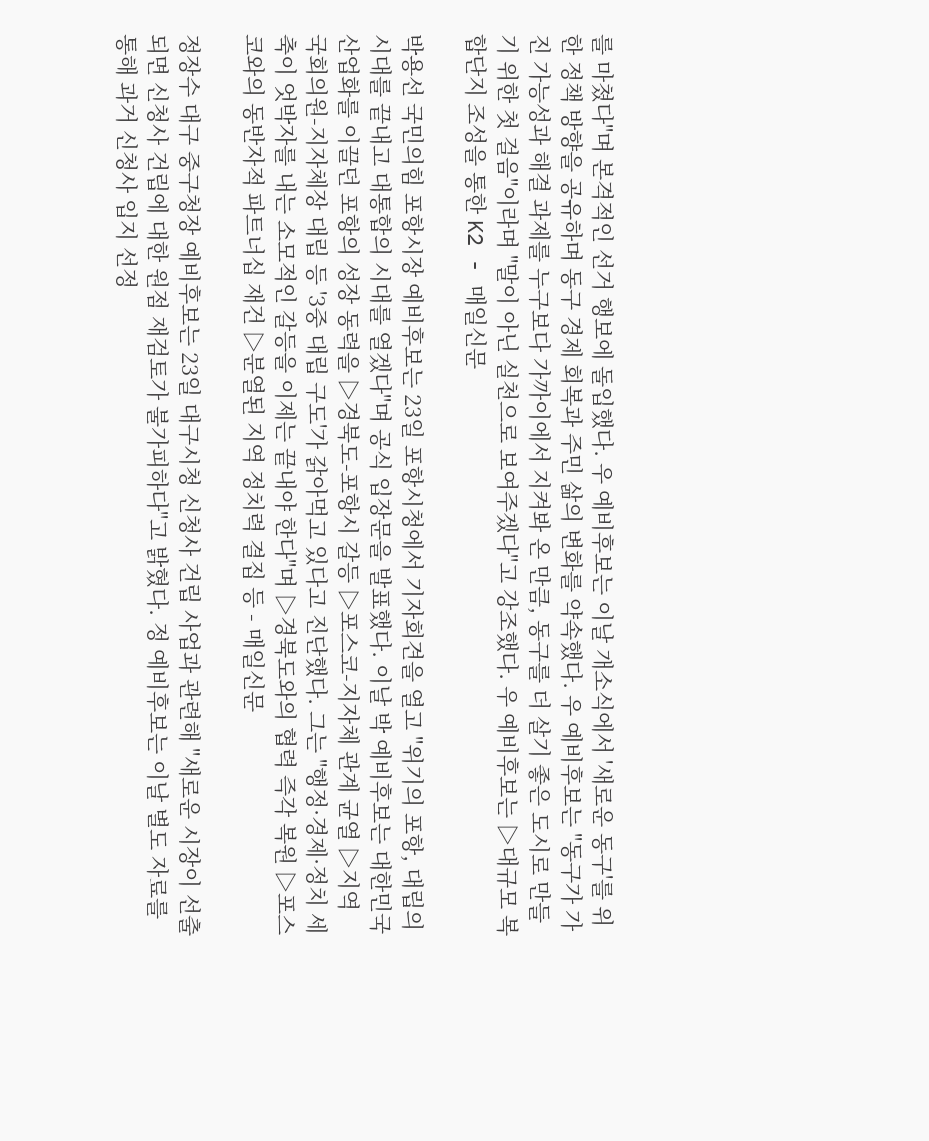를 마쳤다"며 본격적인 선거 행보에 돌입했다. 우 예비후보는 이날 개소식에서 '새로운 동구'를 위한 정책 방향을 공유하며 동구 경제 회복과 주민 삶의 변화를 약속했다. 우 예비후보는 "동구가 가진 가능성과 해결 과제를 누구보다 가까이에서 지켜봐 온 만큼, 동구를 더 살기 좋은 도시로 만들기 위한 첫 걸음"이라며 "말이 아닌 실천으로 보여주겠다"고 강조했다. 우 예비후보는 ▷대규모 복합단지 조성을 통한 K2 - 매일신문

박용선 국민의힘 포항시장 예비후보는 23일 포항시청에서 기자회견을 열고 "위기의 포항, 대립의 시대를 끝내고 대통합의 시대를 열겠다"며 공식 입장문을 발표했다. 이날 박 예비후보는 대한민국 산업화를 이끌던 포항의 성장 동력을 ▷경북도-포항시 갈등 ▷포스코-지자체 관계 균열 ▷지역 국회의원-지자체장 대립 등 '3중 대립 구도'가 갉아먹고 있다고 진단했다. 그는 "행정·경제·정치 세 축이 엇박자를 내는 소모적인 갈등을 이제는 끝내야 한다"며 ▷경북도와의 협력 즉각 복원 ▷포스코와의 동반자적 파트너십 재건 ▷분열된 지역 정치력 결집 등 - 매일신문

정장수 대구 중구청장 예비후보는 23일 대구시청 신청사 건립 사업과 관련해 "새로운 시장이 선출되면 신청사 건립에 대한 원점 재검토가 불가피하다"고 밝혔다. 정 예비후보는 이날 별도 자료를 통해 과거 신청사 입지 선정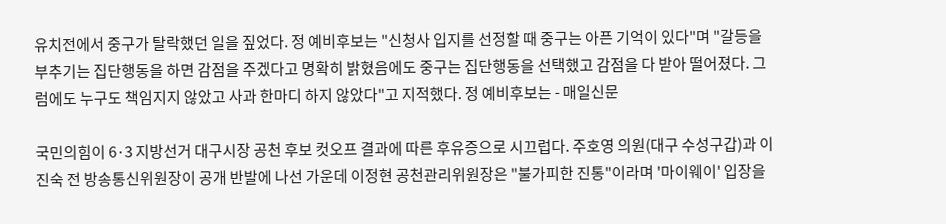유치전에서 중구가 탈락했던 일을 짚었다. 정 예비후보는 "신청사 입지를 선정할 때 중구는 아픈 기억이 있다"며 "갈등을 부추기는 집단행동을 하면 감점을 주겠다고 명확히 밝혔음에도 중구는 집단행동을 선택했고 감점을 다 받아 떨어졌다. 그럼에도 누구도 책임지지 않았고 사과 한마디 하지 않았다"고 지적했다. 정 예비후보는 - 매일신문

국민의힘이 6·3 지방선거 대구시장 공천 후보 컷오프 결과에 따른 후유증으로 시끄럽다. 주호영 의원(대구 수성구갑)과 이진숙 전 방송통신위원장이 공개 반발에 나선 가운데 이정현 공천관리위원장은 "불가피한 진통"이라며 '마이웨이' 입장을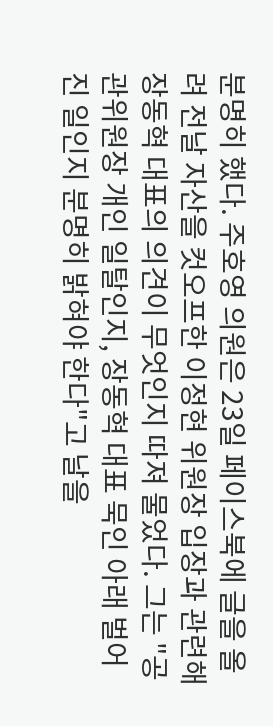분명히 했다. 주호영 의원은 23일 페이스북에 글을 올려 전날 자산을 컷오프한 이정현 위원장 입장과 관련해 장동혁 대표의 의견이 무엇인지 따져 물었다. 그는 "공관위원장 개인 일탈인지, 장동혁 대표 묵인 아래 벌어진 일인지 분명히 밝혀야 한다"고 날을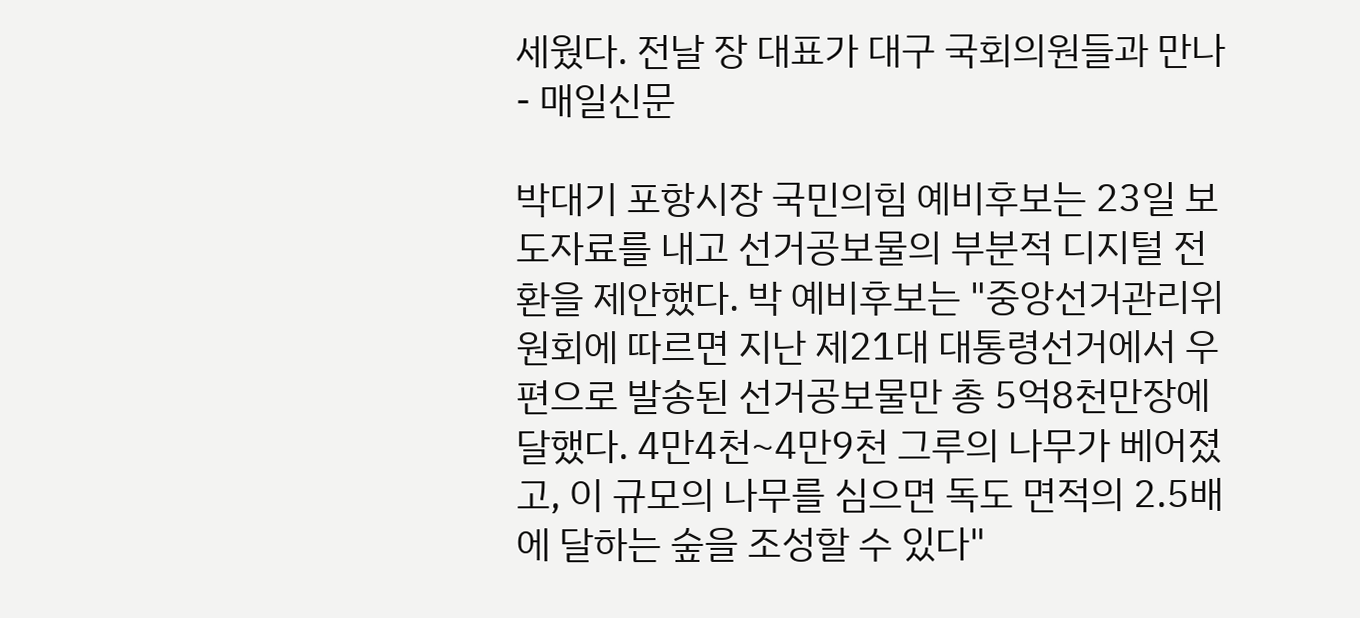세웠다. 전날 장 대표가 대구 국회의원들과 만나 - 매일신문

박대기 포항시장 국민의힘 예비후보는 23일 보도자료를 내고 선거공보물의 부분적 디지털 전환을 제안했다. 박 예비후보는 "중앙선거관리위원회에 따르면 지난 제21대 대통령선거에서 우편으로 발송된 선거공보물만 총 5억8천만장에 달했다. 4만4천~4만9천 그루의 나무가 베어졌고, 이 규모의 나무를 심으면 독도 면적의 2.5배에 달하는 숲을 조성할 수 있다"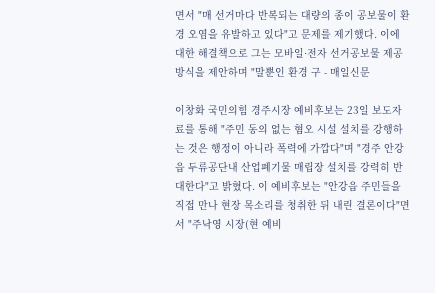면서 "매 선거마다 반복되는 대량의 종이 공보물이 환경 오염을 유발하고 있다"고 문제를 제기했다. 이에 대한 해결책으로 그는 모바일·전자 선거공보물 제공 방식을 제안하며 "말뿐인 환경 구 - 매일신문

이창화 국민의힘 경주시장 예비후보는 23일 보도자료를 통해 "주민 동의 없는 혐오 시설 설치를 강행하는 것은 행정이 아니라 폭력에 가깝다"며 "경주 안강읍 두류공단내 산업폐기물 매립장 설치를 강력히 반대한다"고 밝혔다. 이 예비후보는 "안강읍 주민들을 직접 만나 현장 목소리를 청취한 뒤 내린 결론이다"면서 "주낙영 시장(현 예비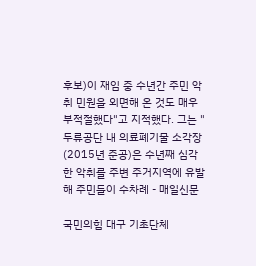후보)이 재임 중 수년간 주민 악취 민원을 외면해 온 것도 매우 부적절했다"고 지적했다. 그는 "두류공단 내 의료폐기물 소각장(2015년 준공)은 수년째 심각한 악취를 주변 주거지역에 유발해 주민들이 수차례 - 매일신문

국민의힘 대구 기초단체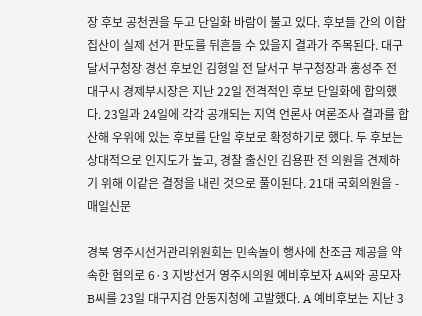장 후보 공천권을 두고 단일화 바람이 불고 있다. 후보들 간의 이합집산이 실제 선거 판도를 뒤흔들 수 있을지 결과가 주목된다. 대구 달서구청장 경선 후보인 김형일 전 달서구 부구청장과 홍성주 전 대구시 경제부시장은 지난 22일 전격적인 후보 단일화에 합의했다. 23일과 24일에 각각 공개되는 지역 언론사 여론조사 결과를 합산해 우위에 있는 후보를 단일 후보로 확정하기로 했다. 두 후보는 상대적으로 인지도가 높고, 경찰 출신인 김용판 전 의원을 견제하기 위해 이같은 결정을 내린 것으로 풀이된다. 21대 국회의원을 - 매일신문

경북 영주시선거관리위원회는 민속놀이 행사에 찬조금 제공을 약속한 혐의로 6·3 지방선거 영주시의원 예비후보자 A씨와 공모자 B씨를 23일 대구지검 안동지청에 고발했다. A 예비후보는 지난 3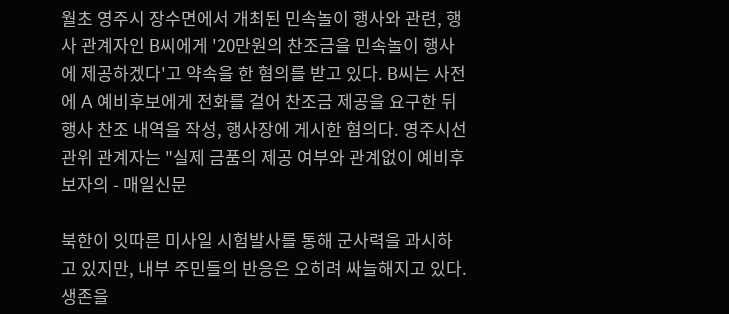월초 영주시 장수면에서 개최된 민속놀이 행사와 관련, 행사 관계자인 B씨에게 '20만원의 찬조금을 민속놀이 행사에 제공하겠다'고 약속을 한 혐의를 받고 있다. B씨는 사전에 A 예비후보에게 전화를 걸어 찬조금 제공을 요구한 뒤 행사 찬조 내역을 작성, 행사장에 게시한 혐의다. 영주시선관위 관계자는 "실제 금품의 제공 여부와 관계없이 예비후보자의 - 매일신문

북한이 잇따른 미사일 시험발사를 통해 군사력을 과시하고 있지만, 내부 주민들의 반응은 오히려 싸늘해지고 있다. 생존을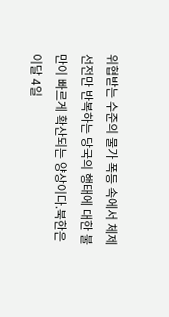위협받는 수준의 물가 폭등 속에서 체제 선전만 반복하는 당국의 행태에 대한 불만이 빠르게 확산되는 양상이다.북한은 이달 4일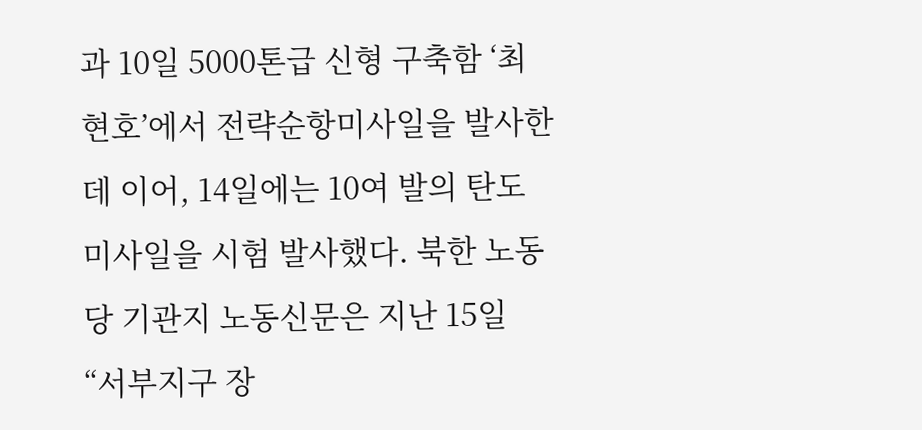과 10일 5000톤급 신형 구축함 ‘최현호’에서 전략순항미사일을 발사한 데 이어, 14일에는 10여 발의 탄도미사일을 시험 발사했다. 북한 노동당 기관지 노동신문은 지난 15일 “서부지구 장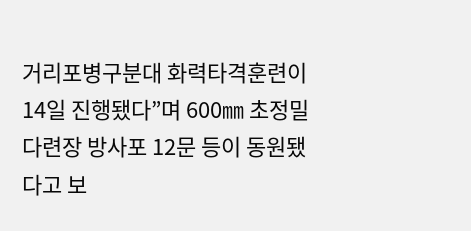거리포병구분대 화력타격훈련이 14일 진행됐다”며 600㎜ 초정밀 다련장 방사포 12문 등이 동원됐다고 보